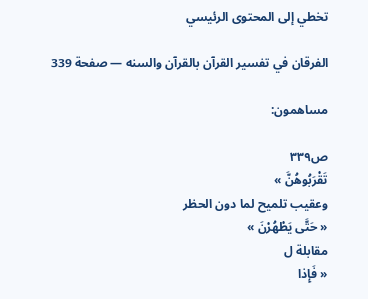تخطي إلى المحتوى الرئيسي

الفرقان في تفسير القرآن بالقرآن والسنه — صفحة 339

مساهمون:

ص٣٣٩
تَقْرَبُوهُنَّ »
وعقيب تلميح لما دون الحظر
« حَتَّى يَطْهُرْنَ »
مقابلة ل
« فَإِذا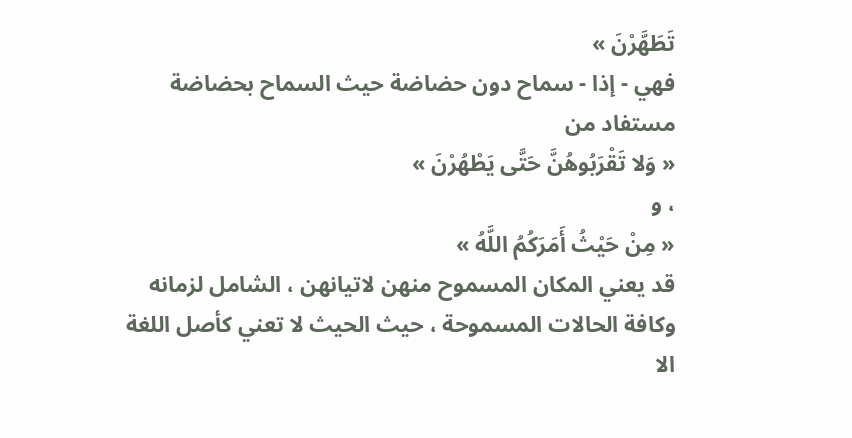تَطَهَّرْنَ »
فهي - إذا - سماح دون حضاضة حيث السماح بحضاضة مستفاد من
« وَلا تَقْرَبُوهُنَّ حَتَّى يَطْهُرْنَ »
، و
« مِنْ حَيْثُ أَمَرَكُمُ اللَّهُ »
قد يعني المكان المسموح منهن لاتيانهن ، الشامل لزمانه وكافة الحالات المسموحة ، حيث الحيث لا تعني كأصل اللغة الا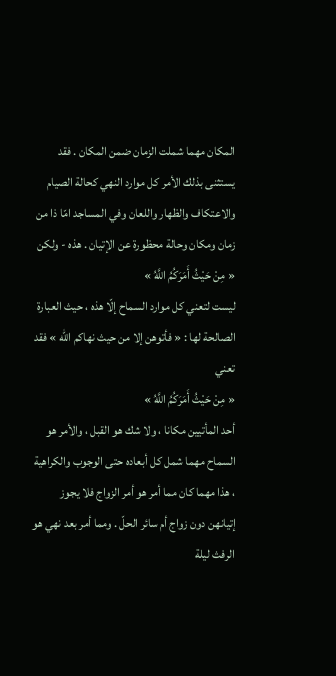المكان مهما شملت الزمان ضمن المكان . فقد يستثنى بذلك الأمر كل موارد النهي كحالة الصيام والاعتكاف والظهار واللعان وفي المساجد امّا ذا من زمان ومكان وحالة محظورة عن الإتيان . هذه - ولكن
« مِنْ حَيْثُ أَمَرَكُمُ اللَّهُ »
ليست لتعني كل موارد السماح إلّا هذه ، حيث العبارة الصالحة لها : « فأتوهن إلا من حيث نهاكم الله » فقد تعني
« مِنْ حَيْثُ أَمَرَكُمُ اللَّهُ »
أحد المأتيين مكانا ، ولا شك هو القبل ، والأمر هو السماح مهما شمل كل أبعاده حتى الوجوب والكراهية ، هذا مهما كان مما أمر هو أمر الزواج فلا يجوز إتيانهن دون زواج أم سائر الحلّ . ومما أمر بعد نهي هو الرفث ليلة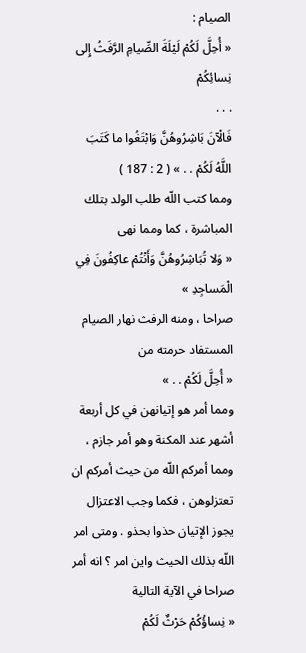الصيام :
« أُحِلَّ لَكُمْ لَيْلَةَ الصِّيامِ الرَّفَثُ إِلى نِسائِكُمْ
. . .
فَالْآنَ بَاشِرُوهُنَّ وَابْتَغُوا ما كَتَبَ اللَّهُ لَكُمْ . . » ( 2 : 187 )
ومما كتب اللّه طلب الولد بتلك المباشرة ، كما ومما نهى
« وَلا تُبَاشِرُوهُنَّ وَأَنْتُمْ عاكِفُونَ فِي الْمَساجِدِ »
صراحا ، ومنه الرفث نهار الصيام المستفاد حرمته من
« أُحِلَّ لَكُمْ . . »
ومما أمر هو إتيانهن في كل أربعة أشهر عند المكنة وهو أمر جازم ، ومما أمركم اللّه من حيث أمركم ان تعتزلوهن ، فكما وجب الاعتزال يجوز الإتيان حذوا بحذو . ومتى امر اللّه بذلك الحيث واين امر ؟ انه أمر صراحا في الآية التالية
« نِساؤُكُمْ حَرْثٌ لَكُمْ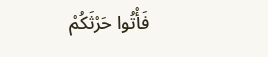فَأْتُوا حَرْثَكُمْ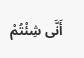أَنَّى شِئْتُمْ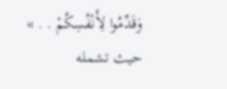وَقَدِّمُوا لِأَنْفُسِكُمْ . . »
حيث تشمله